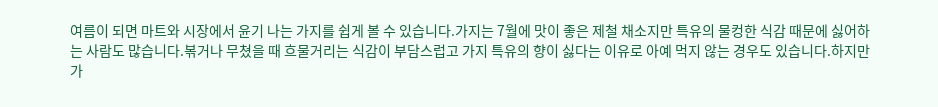여름이 되면 마트와 시장에서 윤기 나는 가지를 쉽게 볼 수 있습니다.가지는 7월에 맛이 좋은 제철 채소지만 특유의 물컹한 식감 때문에 싫어하는 사람도 많습니다.볶거나 무쳤을 때 흐물거리는 식감이 부담스럽고 가지 특유의 향이 싫다는 이유로 아예 먹지 않는 경우도 있습니다.하지만 가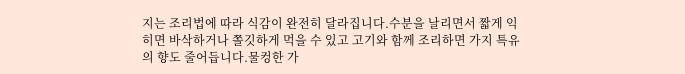지는 조리법에 따라 식감이 완전히 달라집니다.수분을 날리면서 짧게 익히면 바삭하거나 쫄깃하게 먹을 수 있고 고기와 함께 조리하면 가지 특유의 향도 줄어듭니다.물컹한 가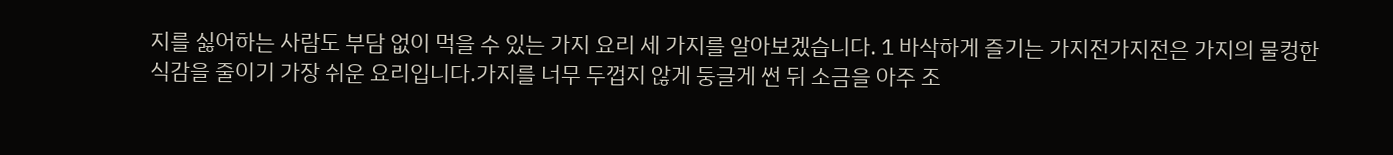지를 싫어하는 사람도 부담 없이 먹을 수 있는 가지 요리 세 가지를 알아보겠습니다. 1 바삭하게 즐기는 가지전가지전은 가지의 물컹한 식감을 줄이기 가장 쉬운 요리입니다.가지를 너무 두껍지 않게 둥글게 썬 뒤 소금을 아주 조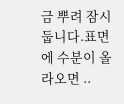금 뿌려 잠시 둡니다.표면에 수분이 올라오면 ..